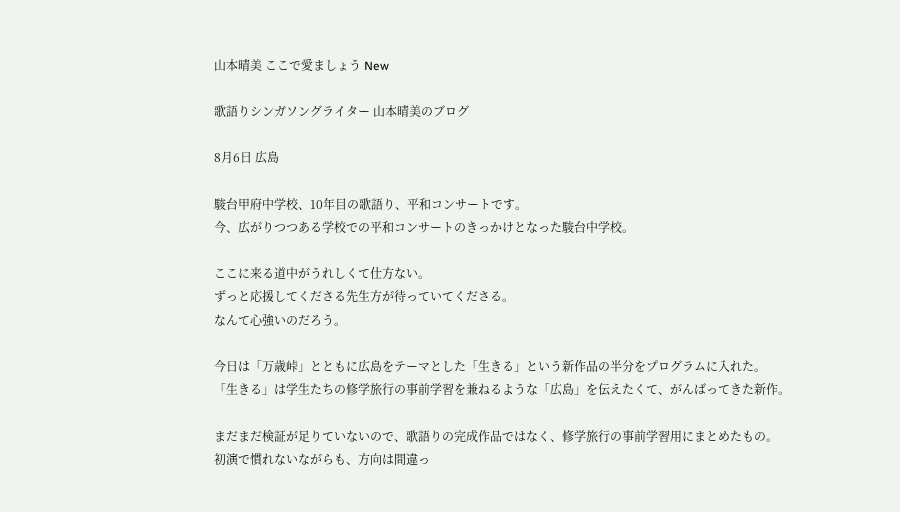山本晴美 ここで愛ましょう New

歌語りシンガソングライター 山本晴美のブログ

8月6日 広島

駿台甲府中学校、10年目の歌語り、平和コンサートです。
今、広がりつつある学校での平和コンサートのきっかけとなった駿台中学校。

ここに来る道中がうれしくて仕方ない。
ずっと応援してくださる先生方が待っていてくださる。
なんて心強いのだろう。

今日は「万歳峠」とともに広島をテーマとした「生きる」という新作品の半分をプログラムに入れた。
「生きる」は学生たちの修学旅行の事前学習を兼ねるような「広島」を伝えたくて、がんばってきた新作。

まだまだ検証が足りていないので、歌語りの完成作品ではなく、修学旅行の事前学習用にまとめたもの。
初演で慣れないながらも、方向は間違っ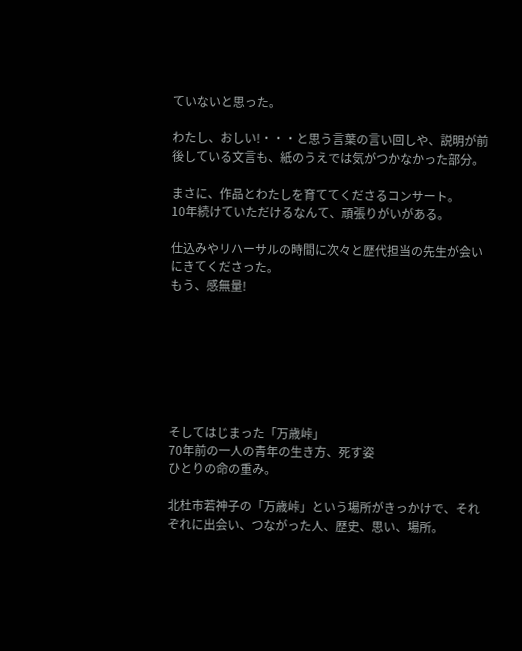ていないと思った。

わたし、おしい!・・・と思う言葉の言い回しや、説明が前後している文言も、紙のうえでは気がつかなかった部分。

まさに、作品とわたしを育ててくださるコンサート。
10年続けていただけるなんて、頑張りがいがある。

仕込みやリハーサルの時間に次々と歴代担当の先生が会いにきてくださった。
もう、感無量!







そしてはじまった「万歳峠」
70年前の一人の青年の生き方、死す姿
ひとりの命の重み。

北杜市若神子の「万歳峠」という場所がきっかけで、それぞれに出会い、つながった人、歴史、思い、場所。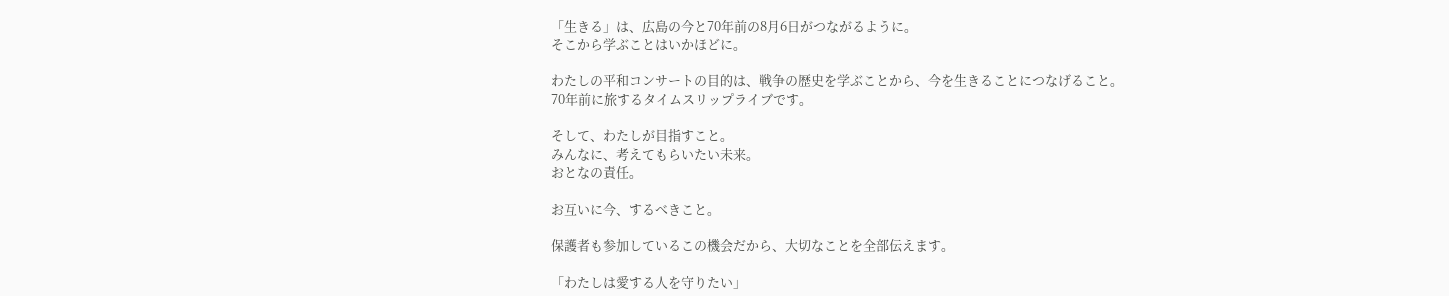「生きる」は、広島の今と70年前の8月6日がつながるように。
そこから学ぶことはいかほどに。

わたしの平和コンサートの目的は、戦争の歴史を学ぶことから、今を生きることにつなげること。
70年前に旅するタイムスリップライブです。

そして、わたしが目指すこと。
みんなに、考えてもらいたい未来。
おとなの責任。

お互いに今、するべきこと。

保護者も参加しているこの機会だから、大切なことを全部伝えます。

「わたしは愛する人を守りたい」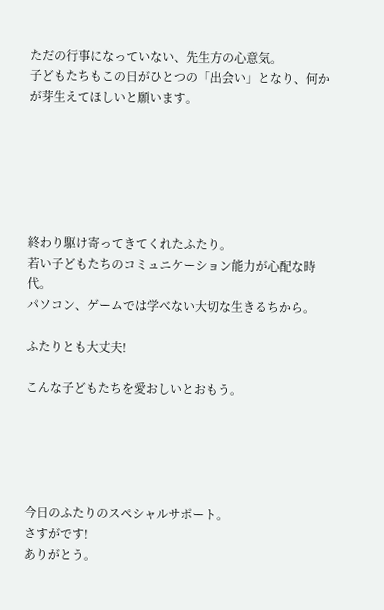ただの行事になっていない、先生方の心意気。
子どもたちもこの日がひとつの「出会い」となり、何かが芽生えてほしいと願います。






終わり駆け寄ってきてくれたふたり。
若い子どもたちのコミュニケーション能力が心配な時代。
パソコン、ゲームでは学べない大切な生きるちから。

ふたりとも大丈夫!

こんな子どもたちを愛おしいとおもう。





今日のふたりのスペシャルサポート。
さすがです!
ありがとう。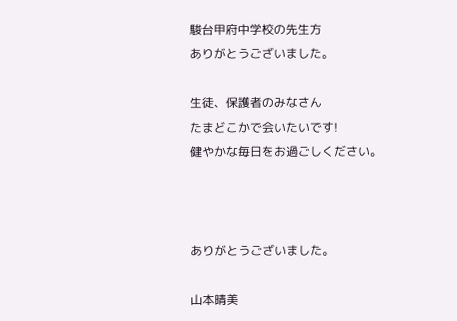駿台甲府中学校の先生方
ありがとうございました。

生徒、保護者のみなさん
たまどこかで会いたいです!
健やかな毎日をお過ごしください。



ありがとうございました。

山本晴美